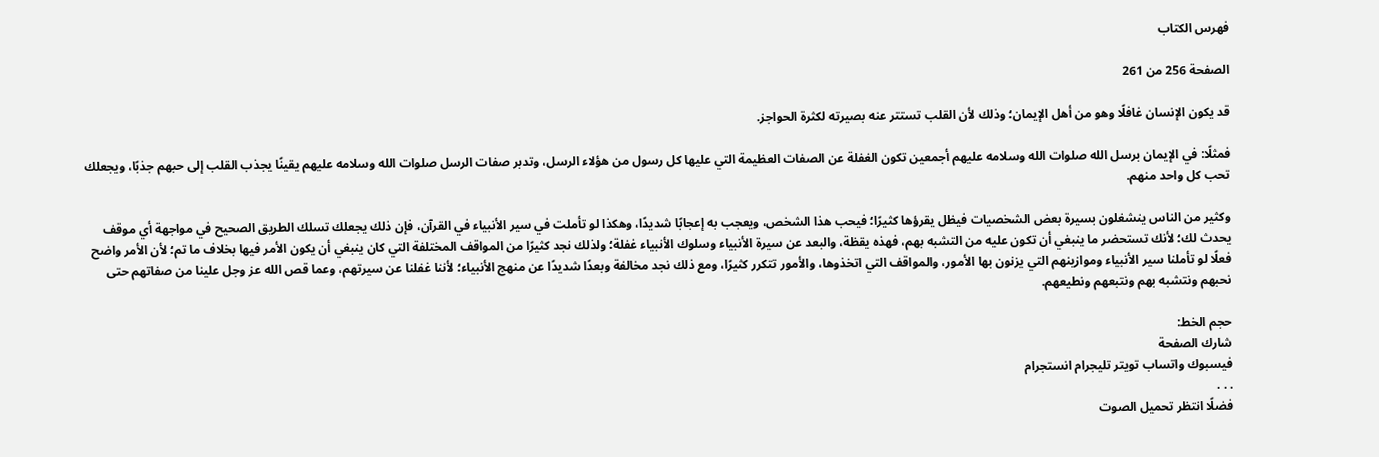فهرس الكتاب

الصفحة 256 من 261

قد يكون الإنسان غافلًا وهو من أهل الإيمان؛ وذلك لأن القلب تستتر عنه بصيرته لكثرة الحواجز.

فمثلًا: في الإيمان برسل الله صلوات الله وسلامه عليهم أجمعين تكون الغفلة عن الصفات العظيمة التي عليها كل رسول من هؤلاء الرسل، وتدبر صفات الرسل صلوات الله وسلامه عليهم يقينًا يجذب القلب إلى حبهم جذبًا، ويجعلك تحب كل واحد منهم.

وكثير من الناس ينشغلون بسيرة بعض الشخصيات فيظل يقرؤها كثيرًا؛ فيحب هذا الشخص، ويعجب به إعجابًا شديدًا، وهكذا لو تأملت في سير الأنبياء في القرآن، فإن ذلك يجعلك تسلك الطريق الصحيح في مواجهة أي موقف يحدث لك؛ لأنك تستحضر ما ينبغي أن تكون عليه من التشبه بهم، فهذه يقظة، والبعد عن سيرة الأنبياء وسلوك الأنبياء غفلة؛ ولذلك نجد كثيرًا من المواقف المختلفة التي كان ينبغي أن يكون الأمر فيها بخلاف ما تم؛ لأن الأمر واضح فعلًا لو تأملنا سير الأنبياء وموازينهم التي يزنون بها الأمور، والمواقف التي اتخذوها، والأمور تتكرر كثيرًا، ومع ذلك نجد مخالفة وبعدًا شديدًا عن منهج الأنبياء؛ لأننا غفلنا عن سيرتهم، وعما قص الله عز وجل علينا من صفاتهم حتى نحبهم ونتشبه بهم ونتبعهم ونطيعهم.

حجم الخط:
شارك الصفحة
فيسبوك واتساب تويتر تليجرام انستجرام
. . .
فضلًا انتظر تحميل الصوت